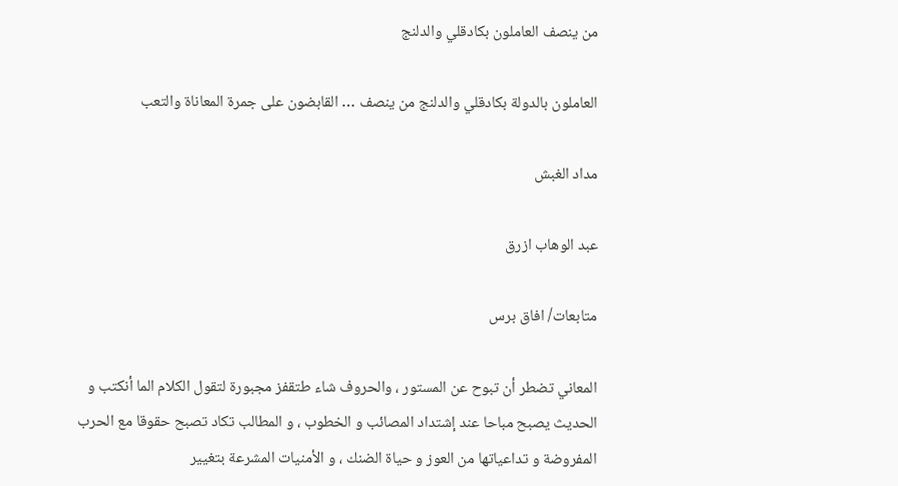من ينصف العاملون بكادقلي والدلنج

العاملون بالدولة بكادقلي والدلنج من ينصف … القابضون على جمرة المعاناة والتعب

مداد الغبش

عبد الوهاب ازرق

متابعات/ افاق برس

المعاني تضطر أن تبوح عن المستور ، والحروف شاء طتقفز مجبورة لتقول الكلام الما أنكتب و الحديث يصبح مباحا عند إشتداد المصائب و الخطوب ، و المطالب تكاد تصبح حقوقا مع الحرب المفروضة و تداعياتها من العوز و حياة الضنك ، و الأمنيات المشرعة بتغيير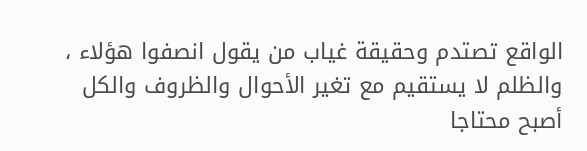الواقع تصتدم وحقيقة غياب من يقول انصفوا هؤلاء ، والظلم لا يستقيم مع تغير الأحوال والظروف والكل أصبح محتاجا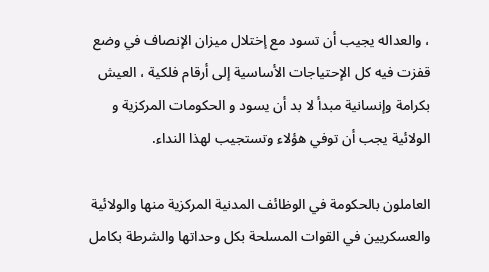، والعداله يجيب أن تسود مع إختلال ميزان الإنصاف في وضع قفزت فيه كل الإحتياجات الأساسية إلى أرقام فلكية ، العيش بكرامة وإنسانية مبدأ لا بد أن يسود و الحكومات المركزية و الولائية يجب أن توفي هؤلاء وتستجيب لهذا النداء.

العاملون بالحكومة في الوظائف المدنية المركزية منها والولائية والعسكريين في القوات المسلحة بكل وحداتها والشرطة بكامل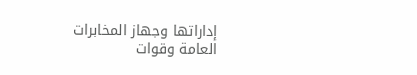إداراتها وجهاز المخابرات العامة وقوات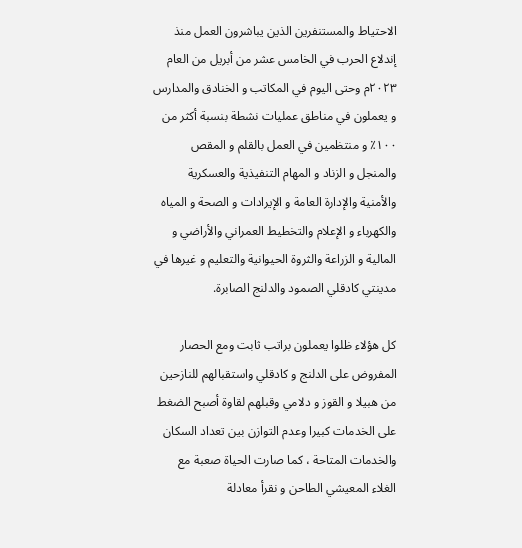الاحتياط والمستنفرين الذين يباشرون العمل منذ إندلاع الحرب في الخامس عشر من أبريل من العام ٢٠٢٣م وحتى اليوم في المكاتب و الخنادق والمدارس و يعملون في مناطق عمليات نشطة بنسبة أكثر من ١٠٠٪ و منتظمين في العمل بالقلم و المقص والمنجل و الزناد و المهام التنفيذية والعسكرية والأمنية والإدارة العامة و الإيرادات و الصحة و المياه والكهرباء و الإعلام والتخطيط العمراني والأراضي و المالية و الزراعة والثروة الحيوانية والتعليم و غيرها في مدينتي كادقلي الصمود والدلنج الصابرة.

كل هؤلاء ظلوا يعملون براتب ثابت ومع الحصار المفروض على الدلنج و كادقلي واستقبالهم للنازحين من هبيلا و القوز و دلامي وقبلهم لقاوة أصبح الضغط على الخدمات كبيرا وعدم التوازن بين تعداد السكان والخدمات المتاحة ، كما صارت الحياة صعبة مع الغلاء المعيشي الطاحن و نقرأ معادلة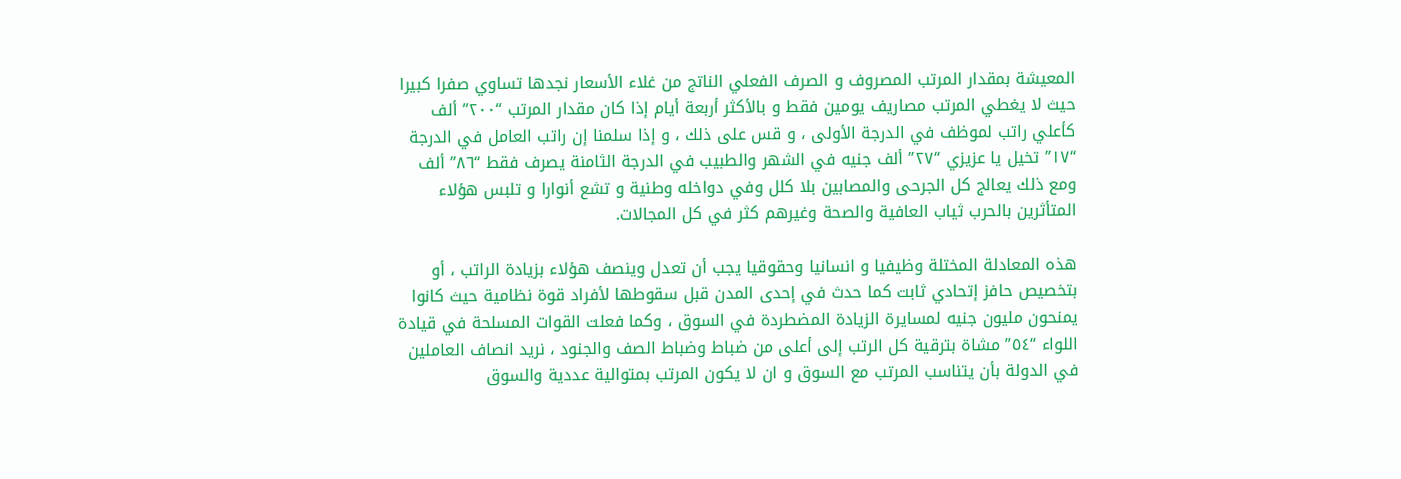المعيشة بمقدار المرتب المصروف و الصرف الفعلي الناتج من غلاء الأسعار نجدها تساوي صفرا كبيرا حيث لا يغطي المرتب مصاريف يومين فقط و بالأكثر أربعة أيام إذا كان مقدار المرتب “٢٠٠” ألف كأعلي راتب لموظف في الدرجة الأولى ، و قس على ذلك ، و إذا سلمنا إن راتب العامل في الدرجة “١٧” تخيل يا عزيزي “٢٧” ألف جنيه في الشهر والطبيب في الدرجة الثامنة يصرف فقط “٨٦” ألف ومع ذلك يعالج كل الجرحى والمصابين بلا كلل وفي دواخله وطنية و تشع أنوارا و تلبس هؤلاء المتأثرين بالحرب ثياب العافية والصحة وغيرهم كثر في كل المجالات.

هذه المعادلة المختلة وظيفيا و انسانيا وحقوقيا يجب أن تعدل وينصف هؤلاء بزيادة الراتب ، أو بتخصيص حافز إتحادي ثابت كما حدث في إحدى المدن قبل سقوطها لأفراد قوة نظامية حيث كانوا يمنحون مليون جنيه لمسايرة الزيادة المضطردة في السوق ، وكما فعلت القوات المسلحة في قيادة اللواء “٥٤” مشاة بترقية كل الرتب إلى أعلى من ضباط وضباط الصف والجنود ، نريد انصاف العاملين في الدولة بأن يتناسب المرتب مع السوق و ان لا يكون المرتب بمتوالية عددية والسوق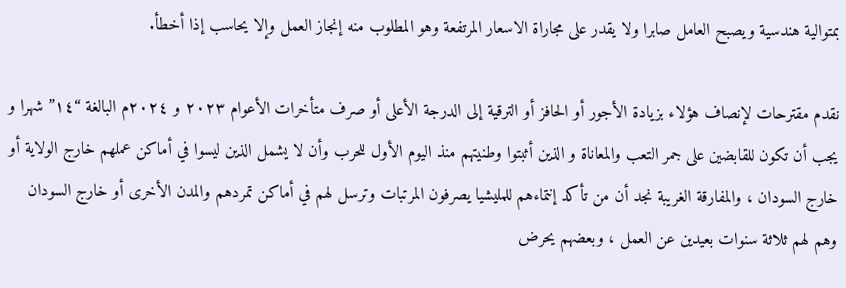بمتوالية هندسية ويصبح العامل صابرا ولا يقدر على مجاراة الاسعار المرتفعة وهو المطلوب منه إنجاز العمل وإلا يحاسب إذا أخطأ.

نقدم مقترحات لإنصاف هؤلاء بزيادة الأجور أو الحافز أو الترقية إلى الدرجة الأعلى أو صرف متأخرات الأعوام ٢٠٢٣ و ٢٠٢٤م البالغة “١٤” شهرا و يجب أن تكون للقابضين على جمر التعب والمعاناة و الذين أثبتوا وطنيتهم منذ اليوم الأول للحرب وأن لا يشمل الذين ليسوا في أماكن عملهم خارج الولاية أو خارج السودان ، والمفارقة الغريبة نجد أن من تأكد إنتماءهم للمليشيا يصرفون المرتبات وترسل لهم في أماكن تمردهم والمدن الأخرى أو خارج السودان وهم لهم ثلاثة سنوات بعيدين عن العمل ، وبعضهم يحرض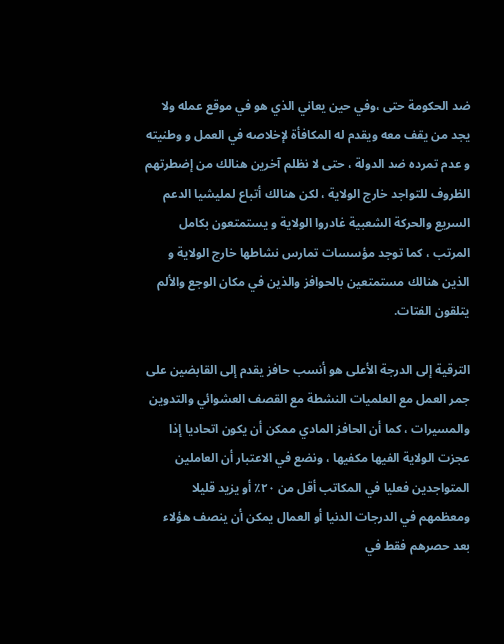ضد الحكومة حتى ،وفي حين يعاني الذي هو في موقع عمله ولا يجد من يقف معه ويقدم له المكافأة لإخلاصه في العمل و وطنيته و عدم تمرده ضد الدولة ، حتى لا نظلم آخرين هنالك من إضطرتهم الظروف للتواجد خارج الولاية ، لكن هنالك أتباع لمليشيا الدعم السريع والحركة الشعبية غادروا الولاية و يستمتعون بكامل المرتب ، كما توجد مؤسسات تمارس نشاطها خارج الولاية و الذين هنالك مستمتعين بالحوافز والذين في مكان الوجع والألم يتلقون الفتات.

الترقية إلى الدرجة الأعلى هو أنسب حافز يقدم إلى القابضين على جمر العمل مع العلميات النشطة مع القصف العشوائي والتدوين والمسيرات ، كما أن الحافز المادي ممكن أن يكون اتحاديا إذا عجزت الولاية الفيها مكفيها ، ونضع في الاعتبار أن العاملين المتواجدين فعليا في المكاتب أقل من ٢٠٪ أو يزيد قليلا ومعظمهم في الدرجات الدنيا أو العمال يمكن أن ينصف هؤلاء بعد حصرهم فقط في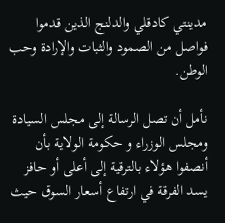مدينتي كادقلي والدلنج الذين قدموا فواصل من الصمود والثبات والإرادة وحب الوطن.

نأمل أن تصل الرسالة إلى مجلس السيادة ومجلس الوزراء و حكومة الولاية بأن أنصفوا هؤلاء بالترقية إلى أعلى أو حافز يسد الفرقة في ارتفاع أسعار السوق حيث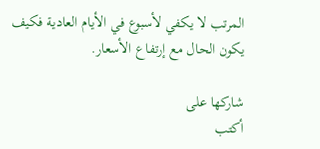المرتب لا يكفي لأسبوع في الأيام العادية فكيف يكون الحال مع إرتفاع الأسعار.

شاركها على
أكتب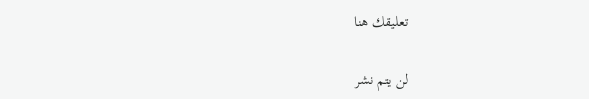تعليقك هنا

لن يتم نشر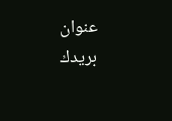عنوان بريدك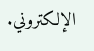الإلكتروني.